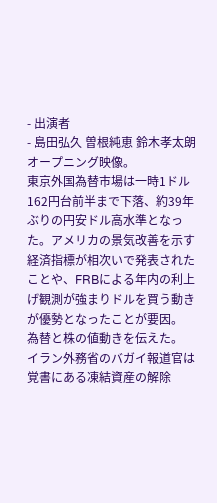- 出演者
- 島田弘久 曽根純恵 鈴木孝太朗
オープニング映像。
東京外国為替市場は一時1ドル162円台前半まで下落、約39年ぶりの円安ドル高水準となった。アメリカの景気改善を示す経済指標が相次いで発表されたことや、FRBによる年内の利上げ観測が強まりドルを買う動きが優勢となったことが要因。
為替と株の値動きを伝えた。
イラン外務省のバガイ報道官は覚書にある凍結資産の解除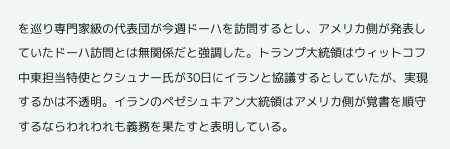を巡り専門家級の代表団が今週ドーハを訪問するとし、アメリカ側が発表していたドーハ訪問とは無関係だと強調した。トランプ大統領はウィットコフ中東担当特使とクシュナー氏が30日にイランと協議するとしていたが、実現するかは不透明。イランのペゼシュキアン大統領はアメリカ側が覚書を順守するならわれわれも義務を果たすと表明している。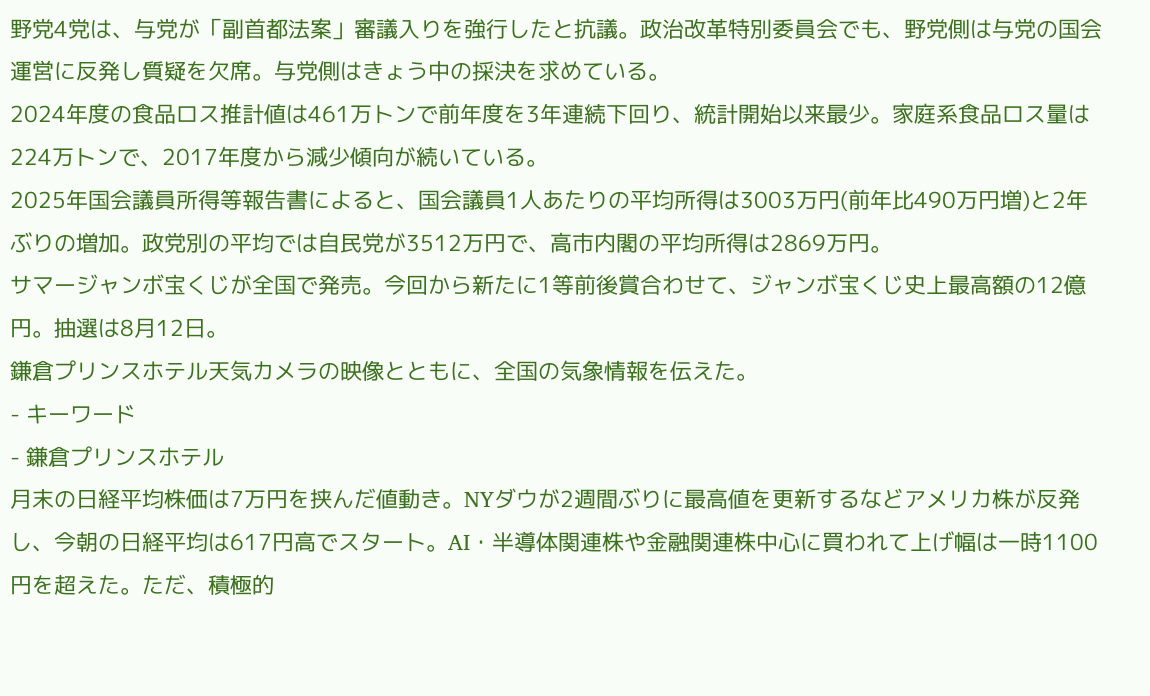野党4党は、与党が「副首都法案」審議入りを強行したと抗議。政治改革特別委員会でも、野党側は与党の国会運営に反発し質疑を欠席。与党側はきょう中の採決を求めている。
2024年度の食品ロス推計値は461万トンで前年度を3年連続下回り、統計開始以来最少。家庭系食品ロス量は224万トンで、2017年度から減少傾向が続いている。
2025年国会議員所得等報告書によると、国会議員1人あたりの平均所得は3003万円(前年比490万円増)と2年ぶりの増加。政党別の平均では自民党が3512万円で、高市内閣の平均所得は2869万円。
サマージャンボ宝くじが全国で発売。今回から新たに1等前後賞合わせて、ジャンボ宝くじ史上最高額の12億円。抽選は8月12日。
鎌倉プリンスホテル天気カメラの映像とともに、全国の気象情報を伝えた。
- キーワード
- 鎌倉プリンスホテル
月末の日経平均株価は7万円を挟んだ値動き。NYダウが2週間ぶりに最高値を更新するなどアメリカ株が反発し、今朝の日経平均は617円高でスタート。AI・半導体関連株や金融関連株中心に買われて上げ幅は一時1100円を超えた。ただ、積極的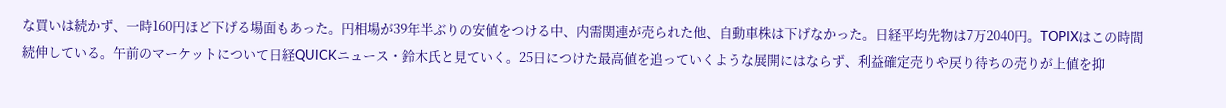な買いは続かず、一時160円ほど下げる場面もあった。円相場が39年半ぶりの安値をつける中、内需関連が売られた他、自動車株は下げなかった。日経平均先物は7万2040円。TOPIXはこの時間続伸している。午前のマーケットについて日経QUICKニュース・鈴木氏と見ていく。25日につけた最高値を追っていくような展開にはならず、利益確定売りや戻り待ちの売りが上値を抑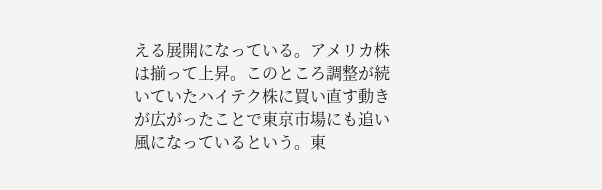える展開になっている。アメリカ株は揃って上昇。このところ調整が続いていたハイテク株に買い直す動きが広がったことで東京市場にも追い風になっているという。東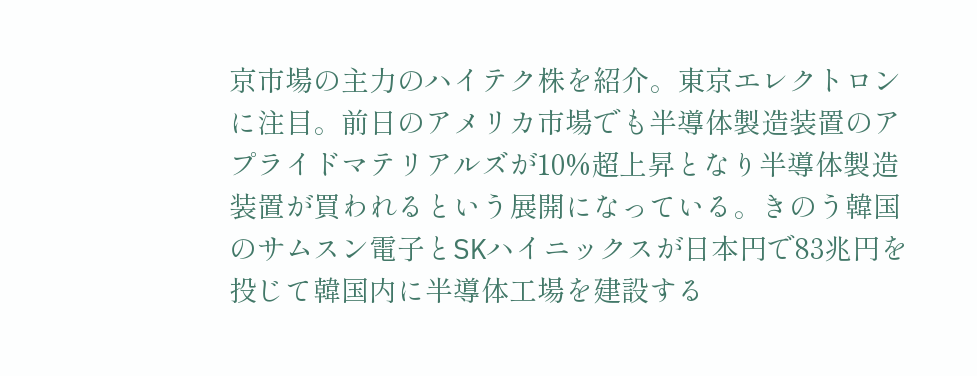京市場の主力のハイテク株を紹介。東京エレクトロンに注目。前日のアメリカ市場でも半導体製造装置のアプライドマテリアルズが10%超上昇となり半導体製造装置が買われるという展開になっている。きのう韓国のサムスン電子とSKハイニックスが日本円で83兆円を投じて韓国内に半導体工場を建設する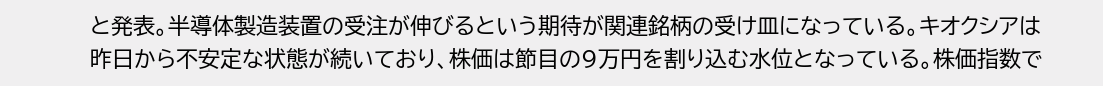と発表。半導体製造装置の受注が伸びるという期待が関連銘柄の受け皿になっている。キオクシアは昨日から不安定な状態が続いており、株価は節目の9万円を割り込む水位となっている。株価指数で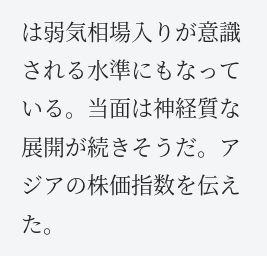は弱気相場入りが意識される水準にもなっている。当面は神経質な展開が続きそうだ。アジアの株価指数を伝えた。